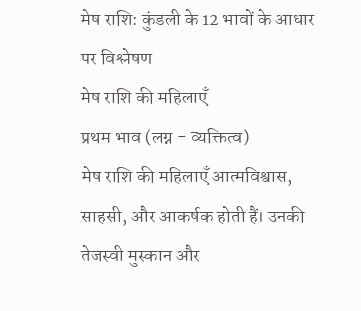मेष राशि: कुंडली के 12 भावों के आधार पर विश्लेषण
मेष राशि की महिलाएँ
प्रथम भाव (लग्न - व्यक्तित्व)
मेष राशि की महिलाएँ आत्मविश्वास, साहसी, और आकर्षक होती हैं। उनकी तेजस्वी मुस्कान और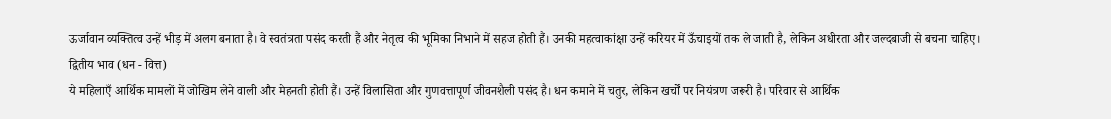ऊर्जावान व्यक्तित्व उन्हें भीड़ में अलग बनाता है। वे स्वतंत्रता पसंद करती हैं और नेतृत्व की भूमिका निभाने में सहज होती हैं। उनकी महत्वाकांक्षा उन्हें करियर में ऊँचाइयों तक ले जाती है, लेकिन अधीरता और जल्दबाजी से बचना चाहिए।
द्वितीय भाव (धन - वित्त)
ये महिलाएँ आर्थिक मामलों में जोखिम लेने वाली और मेहनती होती हैं। उन्हें विलासिता और गुणवत्तापूर्ण जीवनशैली पसंद है। धन कमाने में चतुर, लेकिन खर्चों पर नियंत्रण जरूरी है। परिवार से आर्थिक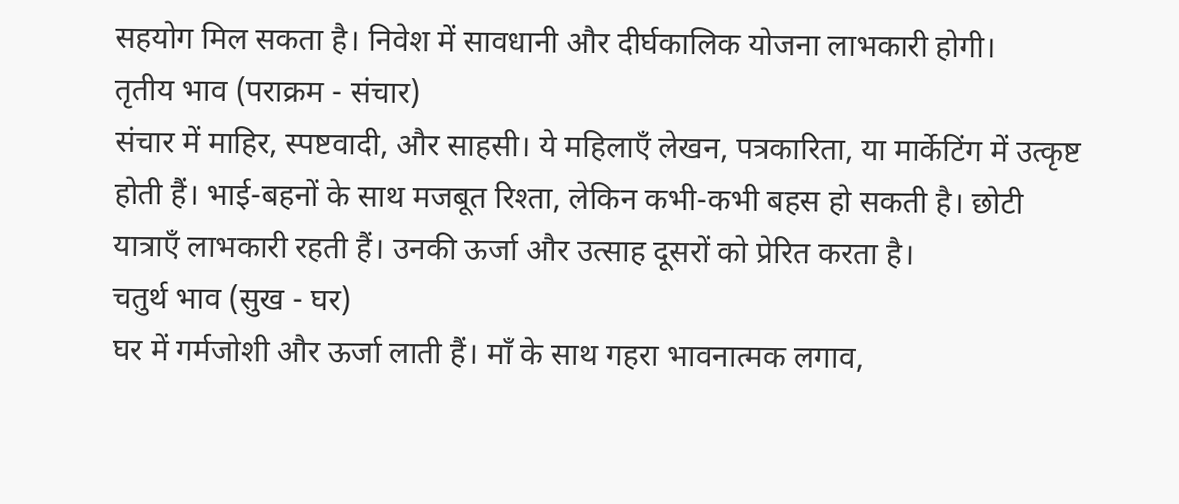सहयोग मिल सकता है। निवेश में सावधानी और दीर्घकालिक योजना लाभकारी होगी।
तृतीय भाव (पराक्रम - संचार)
संचार में माहिर, स्पष्टवादी, और साहसी। ये महिलाएँ लेखन, पत्रकारिता, या मार्केटिंग में उत्कृष्ट होती हैं। भाई-बहनों के साथ मजबूत रिश्ता, लेकिन कभी-कभी बहस हो सकती है। छोटी यात्राएँ लाभकारी रहती हैं। उनकी ऊर्जा और उत्साह दूसरों को प्रेरित करता है।
चतुर्थ भाव (सुख - घर)
घर में गर्मजोशी और ऊर्जा लाती हैं। माँ के साथ गहरा भावनात्मक लगाव,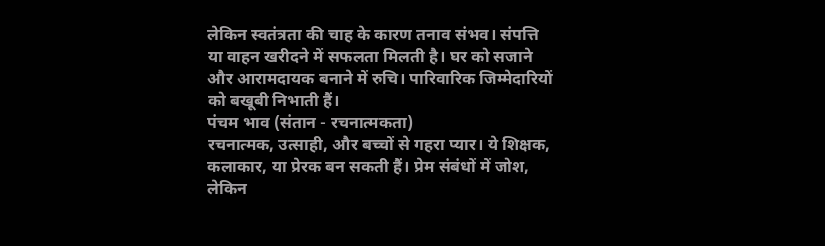लेकिन स्वतंत्रता की चाह के कारण तनाव संभव। संपत्ति या वाहन खरीदने में सफलता मिलती है। घर को सजाने और आरामदायक बनाने में रुचि। पारिवारिक जिम्मेदारियों को बखूबी निभाती हैं।
पंचम भाव (संतान - रचनात्मकता)
रचनात्मक, उत्साही, और बच्चों से गहरा प्यार। ये शिक्षक, कलाकार, या प्रेरक बन सकती हैं। प्रेम संबंधों में जोश, लेकिन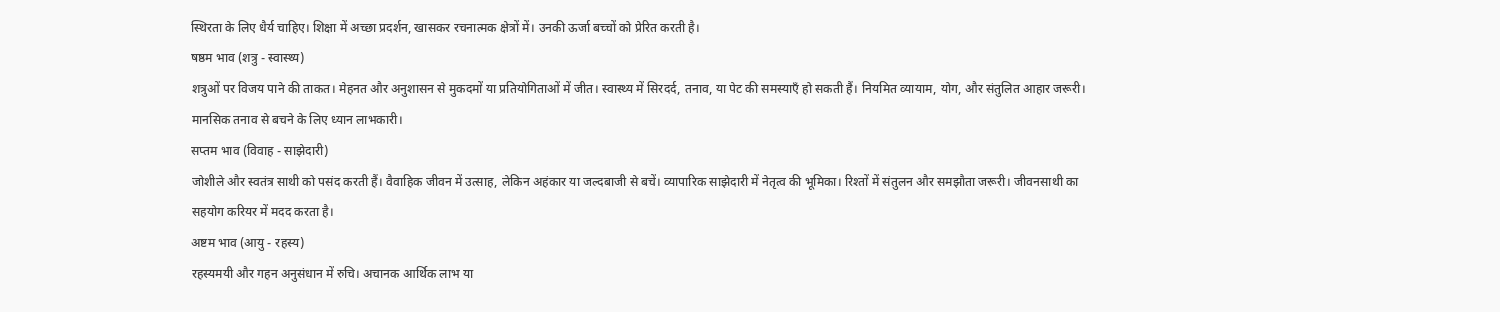स्थिरता के लिए धैर्य चाहिए। शिक्षा में अच्छा प्रदर्शन, खासकर रचनात्मक क्षेत्रों में। उनकी ऊर्जा बच्चों को प्रेरित करती है।
षष्ठम भाव (शत्रु - स्वास्थ्य)
शत्रुओं पर विजय पाने की ताकत। मेहनत और अनुशासन से मुकदमों या प्रतियोगिताओं में जीत। स्वास्थ्य में सिरदर्द, तनाव, या पेट की समस्याएँ हो सकती हैं। नियमित व्यायाम, योग, और संतुलित आहार जरूरी। मानसिक तनाव से बचने के लिए ध्यान लाभकारी।
सप्तम भाव (विवाह - साझेदारी)
जोशीले और स्वतंत्र साथी को पसंद करती हैं। वैवाहिक जीवन में उत्साह, लेकिन अहंकार या जल्दबाजी से बचें। व्यापारिक साझेदारी में नेतृत्व की भूमिका। रिश्तों में संतुलन और समझौता जरूरी। जीवनसाथी का सहयोग करियर में मदद करता है।
अष्टम भाव (आयु - रहस्य)
रहस्यमयी और गहन अनुसंधान में रुचि। अचानक आर्थिक लाभ या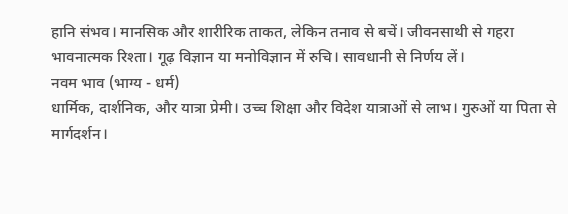हानि संभव। मानसिक और शारीरिक ताकत, लेकिन तनाव से बचें। जीवनसाथी से गहरा भावनात्मक रिश्ता। गूढ़ विज्ञान या मनोविज्ञान में रुचि। सावधानी से निर्णय लें।
नवम भाव (भाग्य - धर्म)
धार्मिक, दार्शनिक, और यात्रा प्रेमी। उच्च शिक्षा और विदेश यात्राओं से लाभ। गुरुओं या पिता से मार्गदर्शन।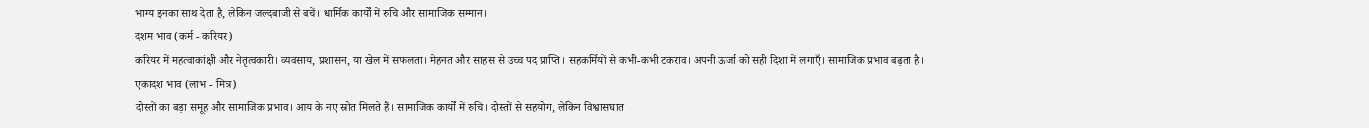भाग्य इनका साथ देता है, लेकिन जल्दबाजी से बचें। धार्मिक कार्यों में रुचि और सामाजिक सम्मान।
दशम भाव (कर्म - करियर)
करियर में महत्वाकांक्षी और नेतृत्वकारी। व्यवसाय, प्रशासन, या खेल में सफलता। मेहनत और साहस से उच्च पद प्राप्ति। सहकर्मियों से कभी-कभी टकराव। अपनी ऊर्जा को सही दिशा में लगाएँ। सामाजिक प्रभाव बढ़ता है।
एकादश भाव (लाभ - मित्र)
दोस्तों का बड़ा समूह और सामाजिक प्रभाव। आय के नए स्रोत मिलते हैं। सामाजिक कार्यों में रुचि। दोस्तों से सहयोग, लेकिन विश्वासघात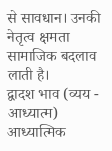से सावधान। उनकी नेतृत्व क्षमता सामाजिक बदलाव लाती है।
द्वादश भाव (व्यय - आध्यात्म)
आध्यात्मिक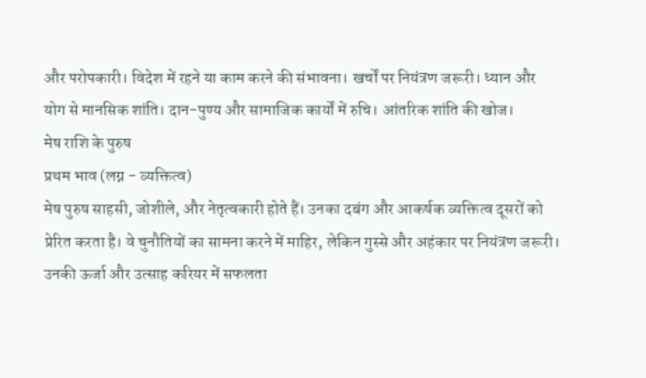और परोपकारी। विदेश में रहने या काम करने की संभावना। खर्चों पर नियंत्रण जरूरी। ध्यान और योग से मानसिक शांति। दान-पुण्य और सामाजिक कार्यों में रुचि। आंतरिक शांति की खोज।
मेष राशि के पुरुष
प्रथम भाव (लग्न - व्यक्तित्व)
मेष पुरुष साहसी, जोशीले, और नेतृत्वकारी होते हैं। उनका दबंग और आकर्षक व्यक्तित्व दूसरों को प्रेरित करता है। वे चुनौतियों का सामना करने में माहिर, लेकिन गुस्से और अहंकार पर नियंत्रण जरूरी। उनकी ऊर्जा और उत्साह करियर में सफलता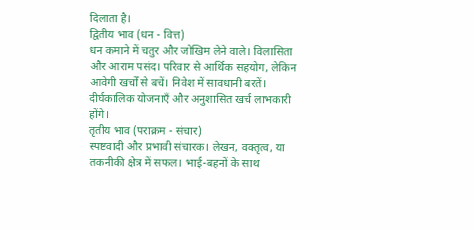दिलाता है।
द्वितीय भाव (धन - वित्त)
धन कमाने में चतुर और जोखिम लेने वाले। विलासिता और आराम पसंद। परिवार से आर्थिक सहयोग, लेकिन आवेगी खर्चों से बचें। निवेश में सावधानी बरतें। दीर्घकालिक योजनाएँ और अनुशासित खर्च लाभकारी होंगे।
तृतीय भाव (पराक्रम - संचार)
स्पष्टवादी और प्रभावी संचारक। लेखन, वक्तृत्व, या तकनीकी क्षेत्र में सफल। भाई-बहनों के साथ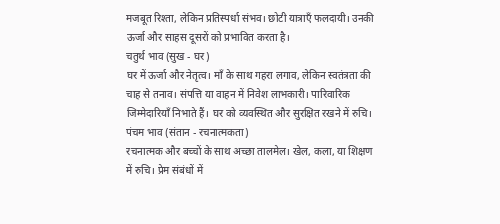मजबूत रिश्ता, लेकिन प्रतिस्पर्धा संभव। छोटी यात्राएँ फलदायी। उनकी ऊर्जा और साहस दूसरों को प्रभावित करता है।
चतुर्थ भाव (सुख - घर)
घर में ऊर्जा और नेतृत्व। माँ के साथ गहरा लगाव, लेकिन स्वतंत्रता की चाह से तनाव। संपत्ति या वाहन में निवेश लाभकारी। पारिवारिक जिम्मेदारियाँ निभाते हैं। घर को व्यवस्थित और सुरक्षित रखने में रुचि।
पंचम भाव (संतान - रचनात्मकता)
रचनात्मक और बच्चों के साथ अच्छा तालमेल। खेल, कला, या शिक्षण में रुचि। प्रेम संबंधों में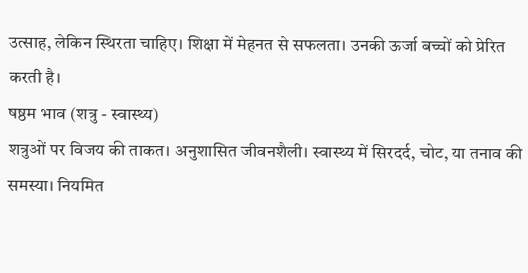उत्साह, लेकिन स्थिरता चाहिए। शिक्षा में मेहनत से सफलता। उनकी ऊर्जा बच्चों को प्रेरित करती है।
षष्ठम भाव (शत्रु - स्वास्थ्य)
शत्रुओं पर विजय की ताकत। अनुशासित जीवनशैली। स्वास्थ्य में सिरदर्द, चोट, या तनाव की समस्या। नियमित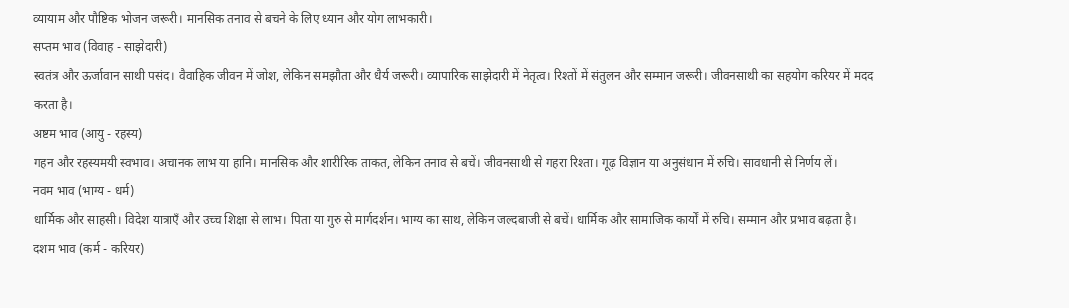व्यायाम और पौष्टिक भोजन जरूरी। मानसिक तनाव से बचने के लिए ध्यान और योग लाभकारी।
सप्तम भाव (विवाह - साझेदारी)
स्वतंत्र और ऊर्जावान साथी पसंद। वैवाहिक जीवन में जोश, लेकिन समझौता और धैर्य जरूरी। व्यापारिक साझेदारी में नेतृत्व। रिश्तों में संतुलन और सम्मान जरूरी। जीवनसाथी का सहयोग करियर में मदद करता है।
अष्टम भाव (आयु - रहस्य)
गहन और रहस्यमयी स्वभाव। अचानक लाभ या हानि। मानसिक और शारीरिक ताकत, लेकिन तनाव से बचें। जीवनसाथी से गहरा रिश्ता। गूढ़ विज्ञान या अनुसंधान में रुचि। सावधानी से निर्णय लें।
नवम भाव (भाग्य - धर्म)
धार्मिक और साहसी। विदेश यात्राएँ और उच्च शिक्षा से लाभ। पिता या गुरु से मार्गदर्शन। भाग्य का साथ, लेकिन जल्दबाजी से बचें। धार्मिक और सामाजिक कार्यों में रुचि। सम्मान और प्रभाव बढ़ता है।
दशम भाव (कर्म - करियर)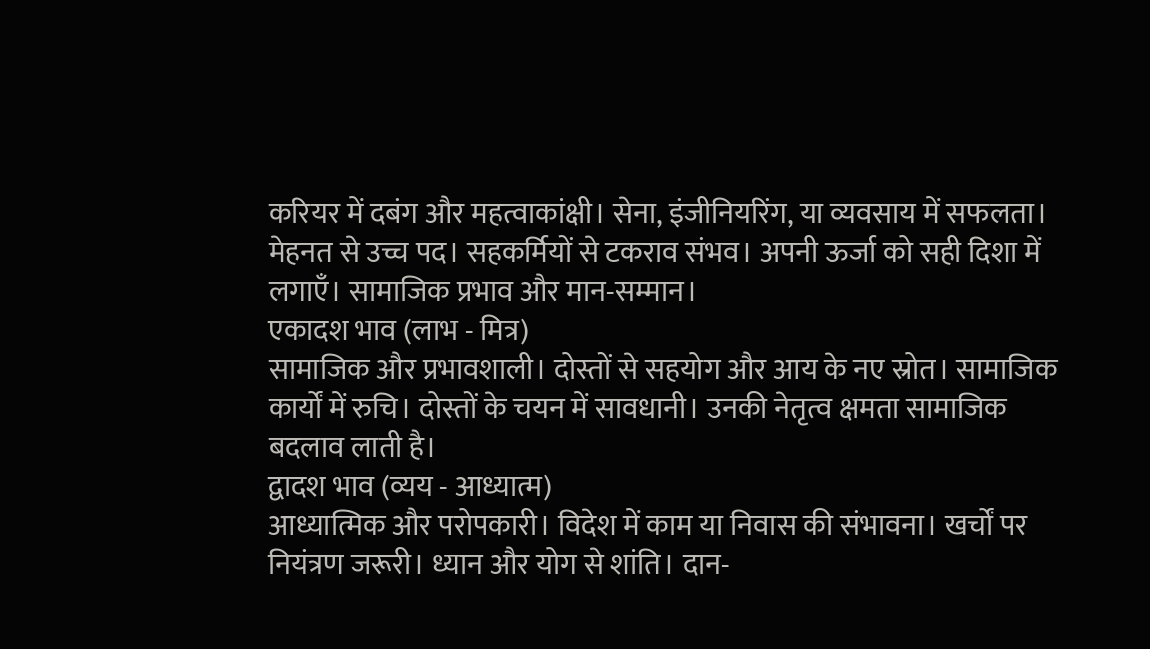करियर में दबंग और महत्वाकांक्षी। सेना, इंजीनियरिंग, या व्यवसाय में सफलता। मेहनत से उच्च पद। सहकर्मियों से टकराव संभव। अपनी ऊर्जा को सही दिशा में लगाएँ। सामाजिक प्रभाव और मान-सम्मान।
एकादश भाव (लाभ - मित्र)
सामाजिक और प्रभावशाली। दोस्तों से सहयोग और आय के नए स्रोत। सामाजिक कार्यों में रुचि। दोस्तों के चयन में सावधानी। उनकी नेतृत्व क्षमता सामाजिक बदलाव लाती है।
द्वादश भाव (व्यय - आध्यात्म)
आध्यात्मिक और परोपकारी। विदेश में काम या निवास की संभावना। खर्चों पर नियंत्रण जरूरी। ध्यान और योग से शांति। दान-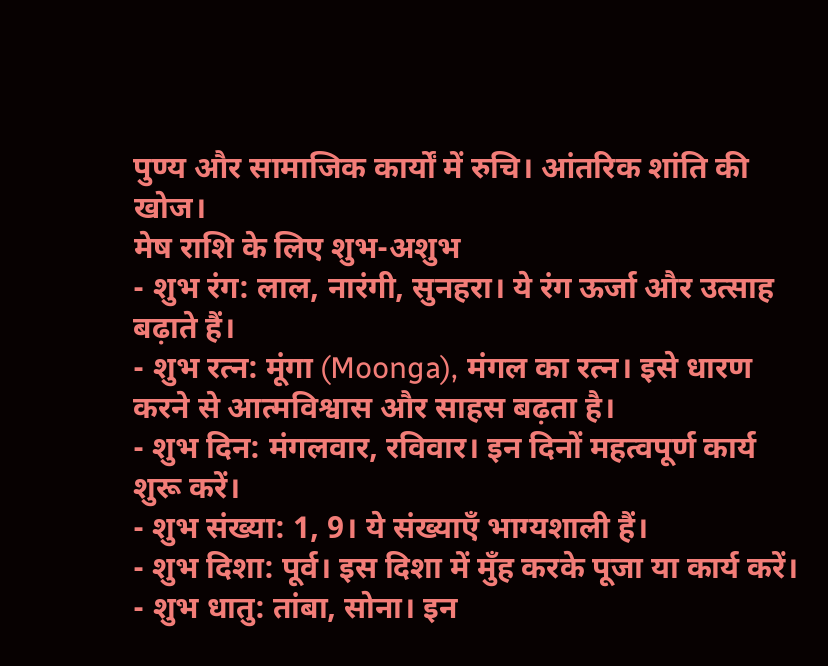पुण्य और सामाजिक कार्यों में रुचि। आंतरिक शांति की खोज।
मेष राशि के लिए शुभ-अशुभ
- शुभ रंग: लाल, नारंगी, सुनहरा। ये रंग ऊर्जा और उत्साह बढ़ाते हैं।
- शुभ रत्न: मूंगा (Moonga), मंगल का रत्न। इसे धारण करने से आत्मविश्वास और साहस बढ़ता है।
- शुभ दिन: मंगलवार, रविवार। इन दिनों महत्वपूर्ण कार्य शुरू करें।
- शुभ संख्या: 1, 9। ये संख्याएँ भाग्यशाली हैं।
- शुभ दिशा: पूर्व। इस दिशा में मुँह करके पूजा या कार्य करें।
- शुभ धातु: तांबा, सोना। इन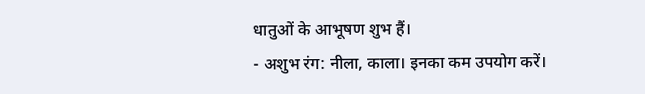धातुओं के आभूषण शुभ हैं।
- अशुभ रंग: नीला, काला। इनका कम उपयोग करें।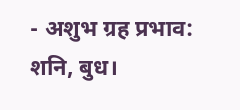- अशुभ ग्रह प्रभाव: शनि, बुध।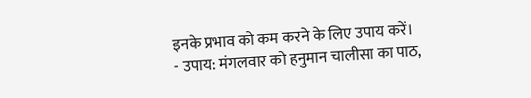इनके प्रभाव को कम करने के लिए उपाय करें।
- उपाय: मंगलवार को हनुमान चालीसा का पाठ,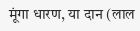मूंगा धारण, या दान (लाल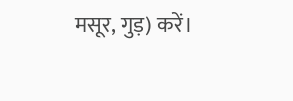मसूर, गुड़) करें।